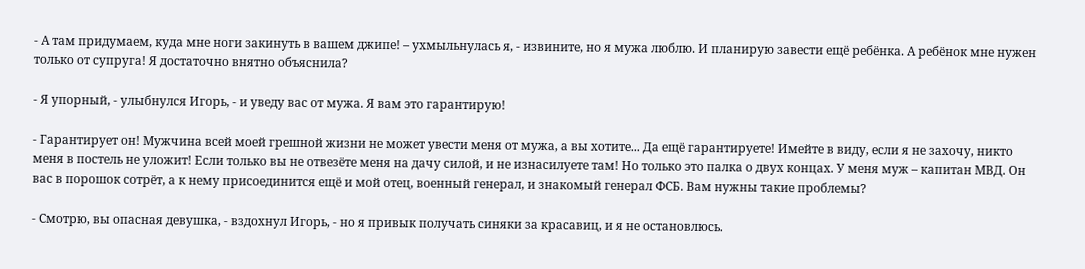- А там придумаем, куда мне ноги закинуть в вашем джипе! – ухмыльнулась я, - извините, но я мужа люблю. И планирую завести ещё ребёнка. А ребёнок мне нужен только от супруга! Я достаточно внятно объяснила?

- Я упорный, - улыбнулся Игорь, - и уведу вас от мужа. Я вам это гарантирую!

- Гарантирует он! Мужчина всей моей грешной жизни не может увести меня от мужа, а вы хотите... Да ещё гарантируете! Имейте в виду, если я не захочу, никто меня в постель не уложит! Если только вы не отвезёте меня на дачу силой, и не изнасилуете там! Но только это палка о двух концах. У меня муж – капитан МВД. Он вас в порошок сотрёт, а к нему присоединится ещё и мой отец, военный генерал, и знакомый генерал ФСБ. Вам нужны такие проблемы?

- Смотрю, вы опасная девушка, - вздохнул Игорь, - но я привык получать синяки за красавиц, и я не остановлюсь.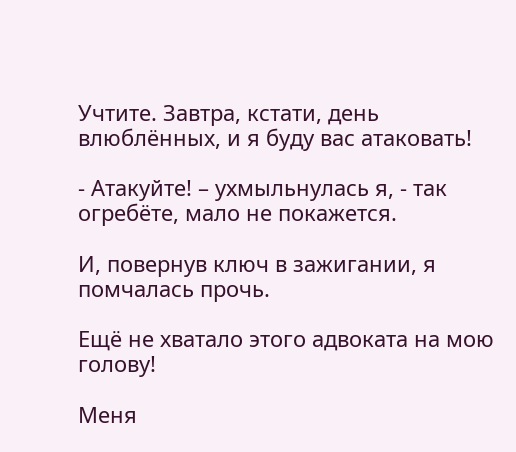Учтите. Завтра, кстати, день влюблённых, и я буду вас атаковать!

- Атакуйте! – ухмыльнулась я, - так огребёте, мало не покажется.

И, повернув ключ в зажигании, я помчалась прочь.

Ещё не хватало этого адвоката на мою голову!

Меня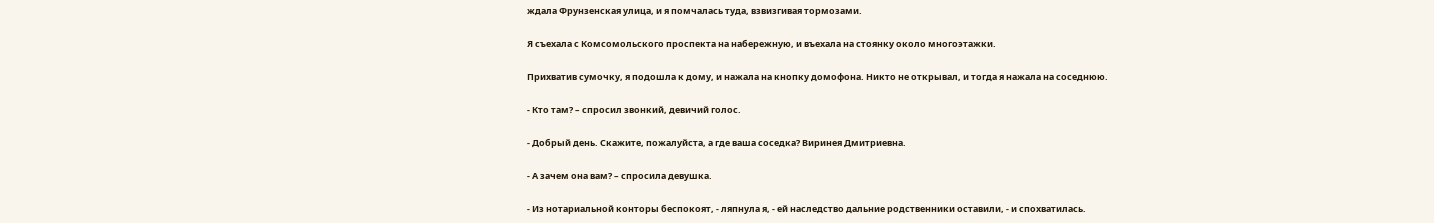ждала Фрунзенская улица, и я помчалась туда, взвизгивая тормозами.

Я съехала с Комсомольского проспекта на набережную, и въехала на стоянку около многоэтажки.

Прихватив сумочку, я подошла к дому, и нажала на кнопку домофона. Никто не открывал, и тогда я нажала на соседнюю.

- Кто там? – спросил звонкий, девичий голос.

- Добрый день. Скажите, пожалуйста, а где ваша соседка? Виринея Дмитриевна.

- А зачем она вам? – спросила девушка.

- Из нотариальной конторы беспокоят, - ляпнула я, - ей наследство дальние родственники оставили, - и спохватилась.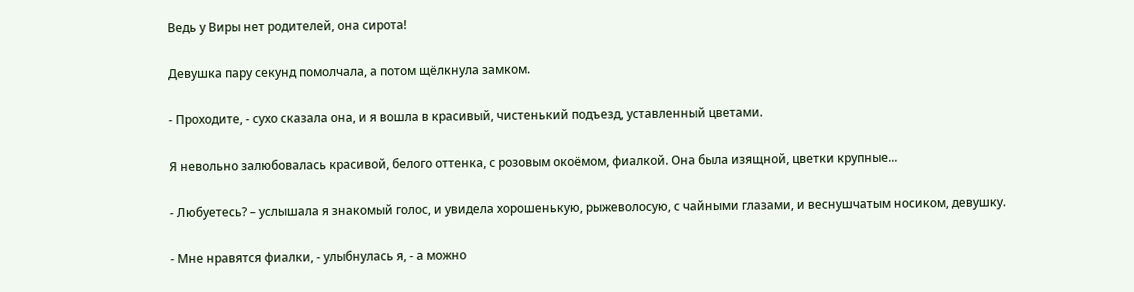Ведь у Виры нет родителей, она сирота!

Девушка пару секунд помолчала, а потом щёлкнула замком.

- Проходите, - сухо сказала она, и я вошла в красивый, чистенький подъезд, уставленный цветами.

Я невольно залюбовалась красивой, белого оттенка, с розовым окоёмом, фиалкой. Она была изящной, цветки крупные...

- Любуетесь? – услышала я знакомый голос, и увидела хорошенькую, рыжеволосую, с чайными глазами, и веснушчатым носиком, девушку.

- Мне нравятся фиалки, - улыбнулась я, - а можно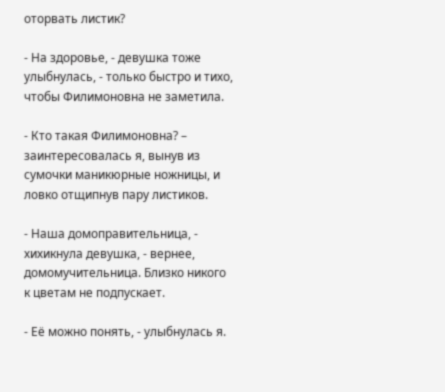оторвать листик?

- На здоровье, - девушка тоже улыбнулась, - только быстро и тихо, чтобы Филимоновна не заметила.

- Кто такая Филимоновна? – заинтересовалась я, вынув из сумочки маникюрные ножницы, и ловко отщипнув пару листиков.

- Наша домоправительница, - хихикнула девушка, - вернее, домомучительница. Близко никого к цветам не подпускает.

- Её можно понять, - улыбнулась я.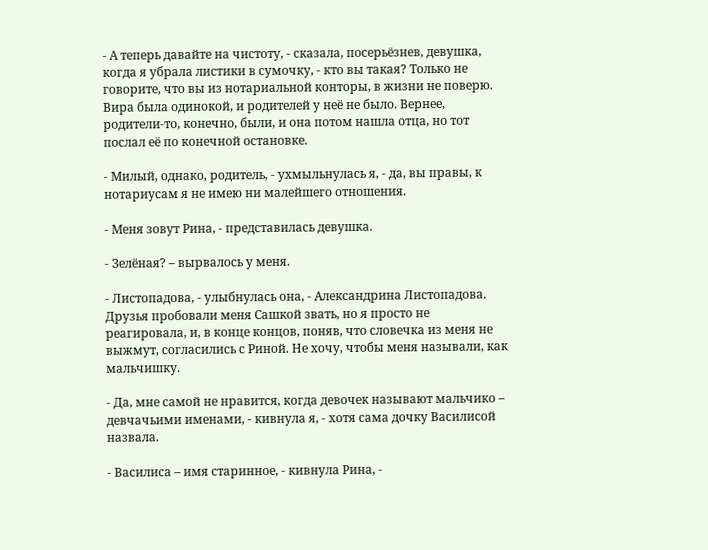- А теперь давайте на чистоту, - сказала, посерьёзнев, девушка, когда я убрала листики в сумочку, - кто вы такая? Только не говорите, что вы из нотариальной конторы, в жизни не поверю. Вира была одинокой, и родителей у неё не было. Вернее, родители-то, конечно, были, и она потом нашла отца, но тот послал её по конечной остановке.

- Милый, однако, родитель, - ухмыльнулась я, - да, вы правы, к нотариусам я не имею ни малейшего отношения.

- Меня зовут Рина, - представилась девушка.

- Зелёная? – вырвалось у меня.

- Листопадова, - улыбнулась она, - Александрина Листопадова. Друзья пробовали меня Сашкой звать, но я просто не реагировала, и, в конце концов, поняв, что словечка из меня не выжмут, согласились с Риной. Не хочу, чтобы меня называли, как мальчишку.

- Да, мне самой не нравится, когда девочек называют мальчико – девчачьими именами, - кивнула я, - хотя сама дочку Василисой назвала.

- Василиса – имя старинное, - кивнула Рина, -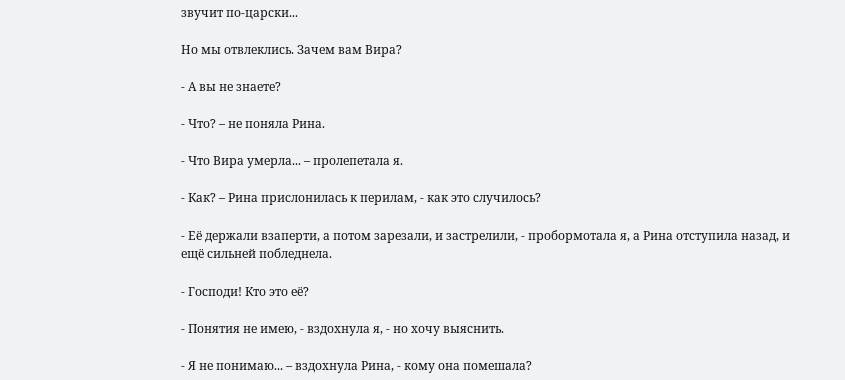звучит по-царски...

Но мы отвлеклись. Зачем вам Вира?

- А вы не знаете?

- Что? – не поняла Рина.

- Что Вира умерла... – пролепетала я.

- Как? – Рина прислонилась к перилам, - как это случилось?

- Её держали взаперти, а потом зарезали, и застрелили, - пробормотала я, а Рина отступила назад, и ещё сильней побледнела.

- Господи! Кто это её?

- Понятия не имею, - вздохнула я, - но хочу выяснить.

- Я не понимаю... – вздохнула Рина, - кому она помешала?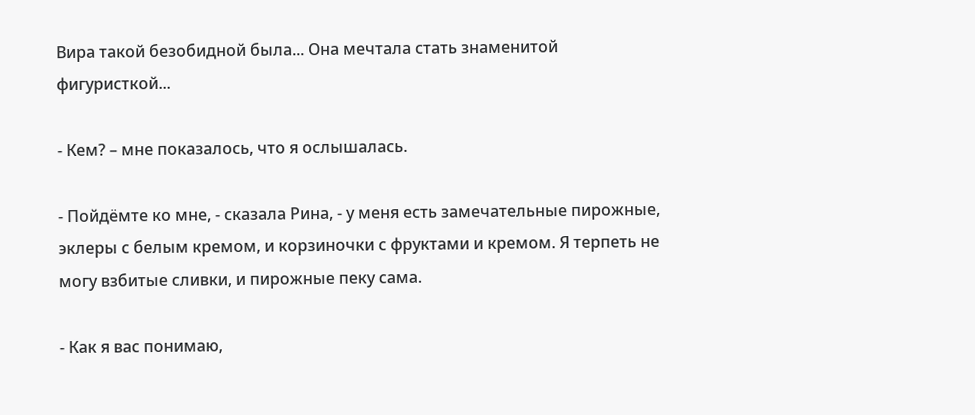Вира такой безобидной была... Она мечтала стать знаменитой фигуристкой...

- Кем? – мне показалось, что я ослышалась.

- Пойдёмте ко мне, - сказала Рина, - у меня есть замечательные пирожные, эклеры с белым кремом, и корзиночки с фруктами и кремом. Я терпеть не могу взбитые сливки, и пирожные пеку сама.

- Как я вас понимаю,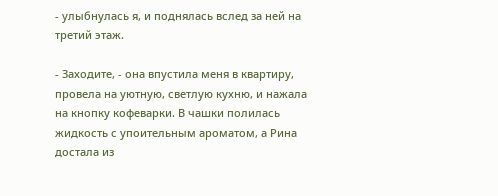- улыбнулась я, и поднялась вслед за ней на третий этаж.

- Заходите, - она впустила меня в квартиру, провела на уютную, светлую кухню, и нажала на кнопку кофеварки. В чашки полилась жидкость с упоительным ароматом, а Рина достала из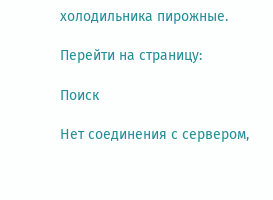холодильника пирожные.

Перейти на страницу:

Поиск

Нет соединения с сервером,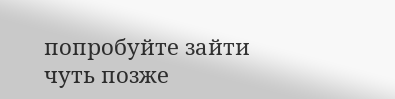попробуйте зайти чуть позже